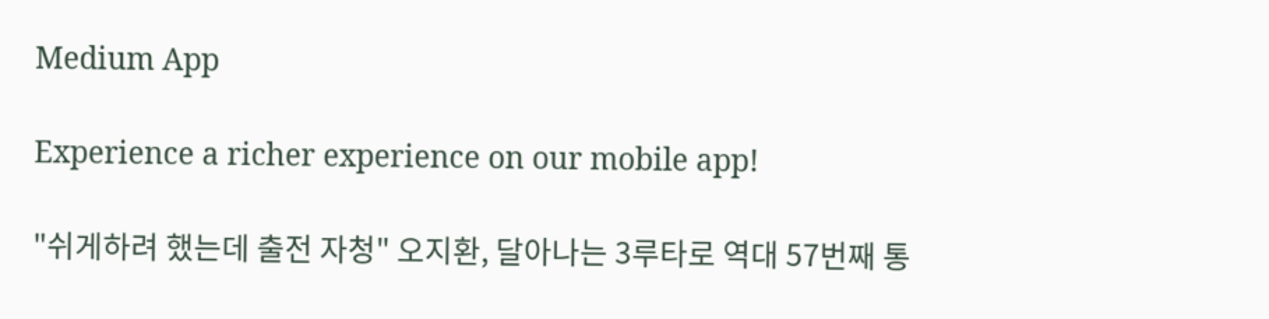Medium App

Experience a richer experience on our mobile app!

"쉬게하려 했는데 출전 자청" 오지환, 달아나는 3루타로 역대 57번째 통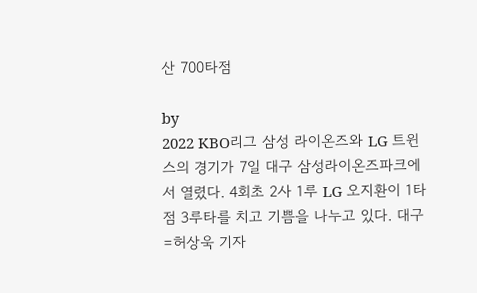산 700타점

by
2022 KBO리그 삼성 라이온즈와 LG 트윈스의 경기가 7일 대구 삼성라이온즈파크에서 열렸다. 4회초 2사 1루 LG 오지환이 1타점 3루타를 치고 기쁨을 나누고 있다. 대구=허상욱 기자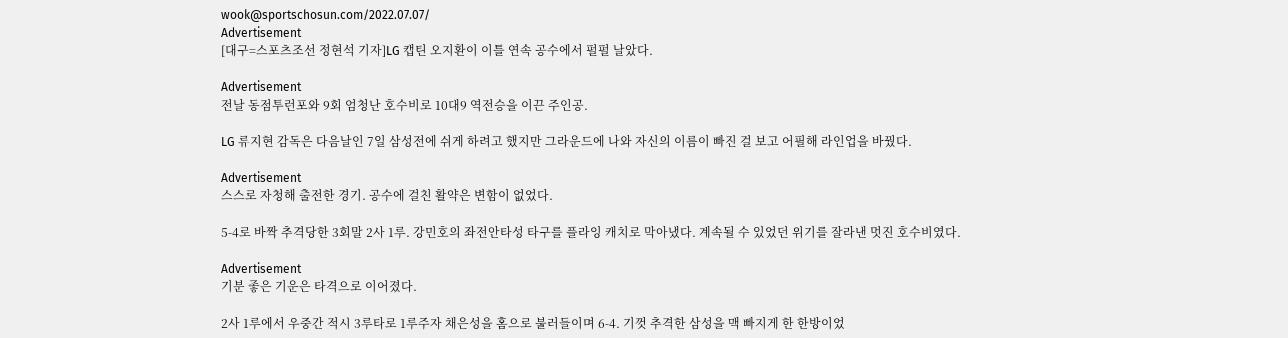wook@sportschosun.com/2022.07.07/
Advertisement
[대구=스포츠조선 정현석 기자]LG 캡틴 오지환이 이틀 연속 공수에서 펄펄 날았다.

Advertisement
전날 동점투런포와 9회 엄청난 호수비로 10대9 역전승을 이끈 주인공.

LG 류지현 감독은 다음날인 7일 삼성전에 쉬게 하려고 했지만 그라운드에 나와 자신의 이름이 빠진 걸 보고 어필해 라인업을 바꿨다.

Advertisement
스스로 자청해 출전한 경기. 공수에 걸친 활약은 변함이 없었다.

5-4로 바짝 추격당한 3회말 2사 1루. 강민호의 좌전안타성 타구를 플라잉 캐치로 막아냈다. 계속될 수 있었던 위기를 잘라낸 멋진 호수비였다.

Advertisement
기분 좋은 기운은 타격으로 이어졌다.

2사 1루에서 우중간 적시 3루타로 1루주자 채은성을 홈으로 불러들이며 6-4. 기껏 추격한 삼성을 맥 빠지게 한 한방이었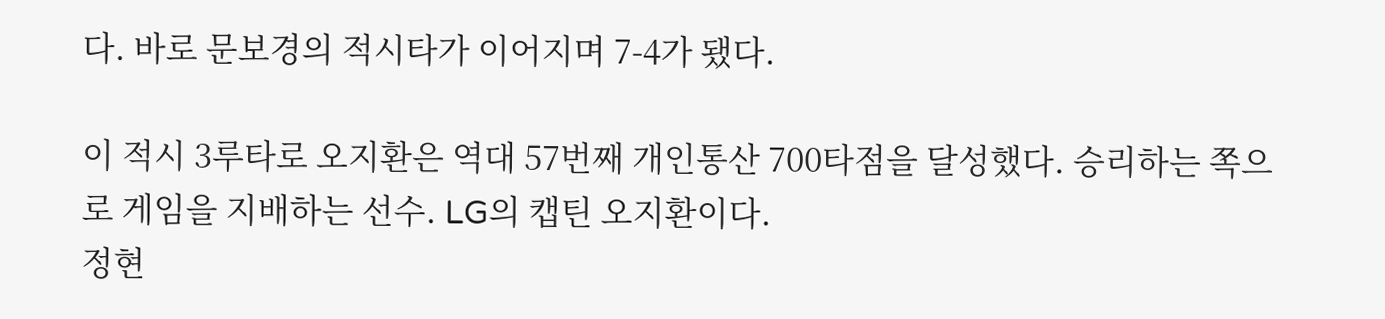다. 바로 문보경의 적시타가 이어지며 7-4가 됐다.

이 적시 3루타로 오지환은 역대 57번째 개인통산 700타점을 달성했다. 승리하는 쪽으로 게임을 지배하는 선수. LG의 캡틴 오지환이다.
정현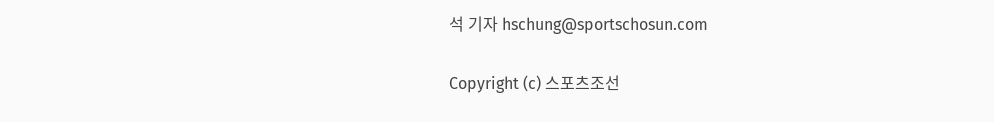석 기자 hschung@sportschosun.com

Copyright (c) 스포츠조선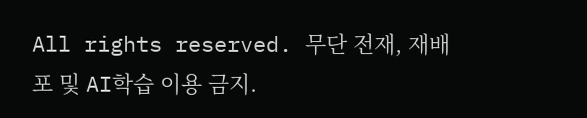All rights reserved. 무단 전재, 재배포 및 AI학습 이용 금지.